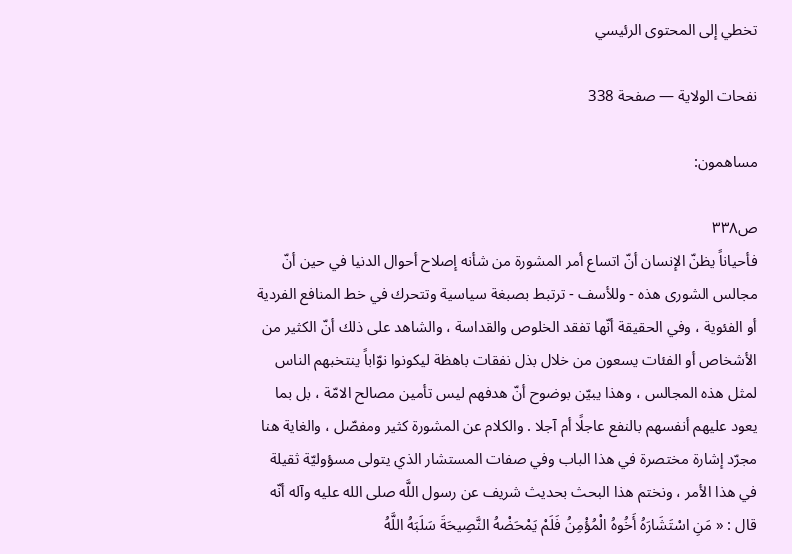تخطي إلى المحتوى الرئيسي

نفحات الولاية — صفحة 338

مساهمون:

ص٣٣٨
فأحياناً يظنّ الإنسان أنّ اتساع أمر المشورة من شأنه إصلاح أحوال الدنيا في حين أنّ مجالس الشورى هذه - وللأسف - ترتبط بصبغة سياسية وتتحرك في خط المنافع الفردية أو الفئوية ، وفي الحقيقة أنّها تفقد الخلوص والقداسة ، والشاهد على ذلك أنّ الكثير من الأشخاص أو الفئات يسعون من خلال بذل نفقات باهظة ليكونوا نوّاباً ينتخبهم الناس لمثل هذه المجالس ، وهذا يبيّن بوضوح أنّ هدفهم ليس تأمين مصالح الامّة ، بل بما يعود عليهم أنفسهم بالنفع عاجلًا أم آجلا . والكلام عن المشورة كثير ومفصّل ، والغاية هنا مجرّد إشارة مختصرة في هذا الباب وفي صفات المستشار الذي يتولى مسؤوليّة ثقيلة في هذا الأمر ، ونختم هذا البحث بحديث شريف عن رسول اللَّه صلى الله عليه وآله أنّه قال : « مَنِ اسْتَشَارَهُ أَخُوهُ الْمُؤْمِنُ فَلَمْ يَمْحَضْهُ النَّصِيحَةَ سَلَبَهُ اللَّهُ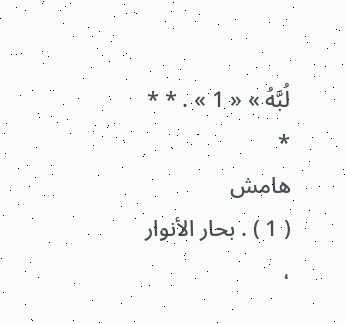لُبَّهُ » « 1 » . * * *
هامش
( 1 ) . بحار الأنوار ،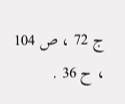ج 72 ، ص 104 ، ح 36 .